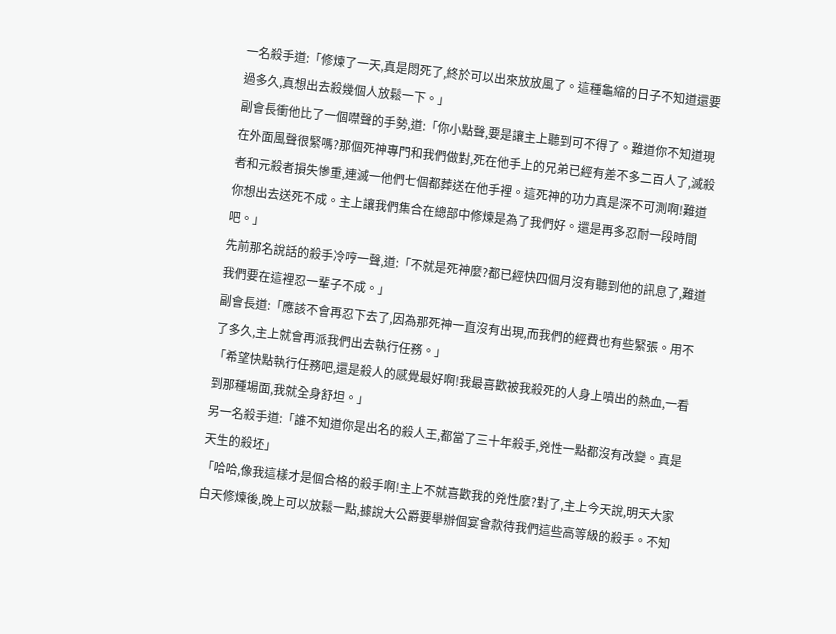一名殺手道:「修煉了一天,真是悶死了,終於可以出來放放風了。這種龜縮的日子不知道還要過多久,真想出去殺幾個人放鬆一下。」
副會長衝他比了一個噤聲的手勢,道:「你小點聲,要是讓主上聽到可不得了。難道你不知道現在外面風聲很緊嗎?那個死神專門和我們做對,死在他手上的兄弟已經有差不多二百人了,滅殺者和元殺者損失慘重,連滅一他們七個都葬送在他手裡。這死神的功力真是深不可測啊!難道你想出去送死不成。主上讓我們集合在總部中修煉是為了我們好。還是再多忍耐一段時間吧。」
先前那名說話的殺手冷哼一聲,道:「不就是死神麼?都已經快四個月沒有聽到他的訊息了,難道我們要在這裡忍一輩子不成。」
副會長道:「應該不會再忍下去了,因為那死神一直沒有出現,而我們的經費也有些緊張。用不了多久,主上就會再派我們出去執行任務。」
「希望快點執行任務吧,還是殺人的感覺最好啊!我最喜歡被我殺死的人身上噴出的熱血,一看到那種場面,我就全身舒坦。」
另一名殺手道:「誰不知道你是出名的殺人王,都當了三十年殺手,兇性一點都沒有改變。真是天生的殺坯」
「哈哈,像我這樣才是個合格的殺手啊!主上不就喜歡我的兇性麼?對了,主上今天說,明天大家白天修煉後,晚上可以放鬆一點,據說大公爵要舉辦個宴會款待我們這些高等級的殺手。不知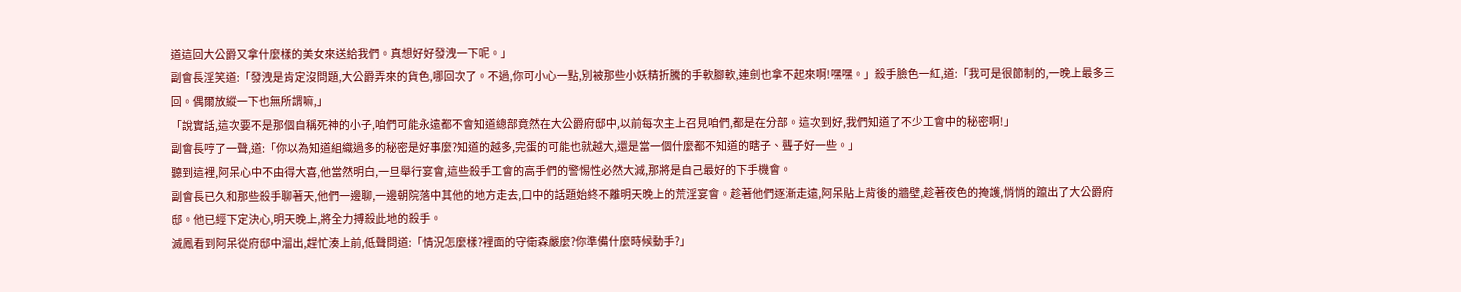道這回大公爵又拿什麼樣的美女來送給我們。真想好好發洩一下呢。」
副會長淫笑道:「發洩是肯定沒問題,大公爵弄來的貨色,哪回次了。不過,你可小心一點,別被那些小妖精折騰的手軟腳軟,連劍也拿不起來啊!嘿嘿。」殺手臉色一紅,道:「我可是很節制的,一晚上最多三回。偶爾放縱一下也無所謂嘛,」
「說實話,這次要不是那個自稱死神的小子,咱們可能永遠都不會知道總部竟然在大公爵府邸中,以前每次主上召見咱們,都是在分部。這次到好,我們知道了不少工會中的秘密啊!」
副會長哼了一聲,道:「你以為知道組織過多的秘密是好事麼?知道的越多,完蛋的可能也就越大,還是當一個什麼都不知道的瞎子、聾子好一些。」
聽到這裡,阿呆心中不由得大喜,他當然明白,一旦舉行宴會,這些殺手工會的高手們的警惕性必然大減,那將是自己最好的下手機會。
副會長已久和那些殺手聊著天,他們一邊聊,一邊朝院落中其他的地方走去,口中的話題始終不離明天晚上的荒淫宴會。趁著他們逐漸走遠,阿呆貼上背後的牆壁,趁著夜色的掩護,悄悄的躥出了大公爵府邸。他已經下定決心,明天晚上,將全力搏殺此地的殺手。
滅鳳看到阿呆從府邸中溜出,趕忙湊上前,低聲問道:「情況怎麼樣?裡面的守衛森嚴麼?你準備什麼時候動手?」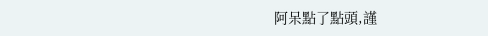阿呆點了點頭,謹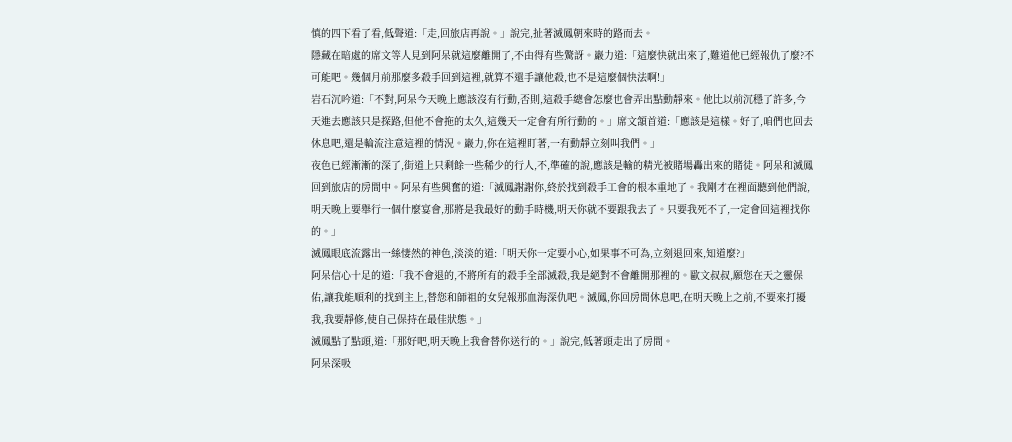慎的四下看了看,低聲道:「走,回旅店再說。」說完,扯著滅鳳朝來時的路而去。
隱藏在暗處的席文等人見到阿呆就這麼離開了,不由得有些驚訝。巖力道:「這麼快就出來了,難道他已經報仇了麼?不可能吧。幾個月前那麼多殺手回到這裡,就算不還手讓他殺,也不是這麼個快法啊!」
岩石沉吟道:「不對,阿呆今天晚上應該沒有行動,否則,這殺手總會怎麼也會弄出點動靜來。他比以前沉穩了許多,今天進去應該只是探路,但他不會拖的太久,這幾天一定會有所行動的。」席文頷首道:「應該是這樣。好了,咱們也回去休息吧,還是輪流注意這裡的情況。巖力,你在這裡盯著,一有動靜立刻叫我們。」
夜色已經漸漸的深了,街道上只剩餘一些稀少的行人,不,準確的說,應該是輸的精光被賭場轟出來的賭徒。阿呆和滅鳳回到旅店的房間中。阿呆有些興奮的道:「滅鳳謝謝你,終於找到殺手工會的根本重地了。我剛才在裡面聽到他們說,明天晚上要舉行一個什麼宴會,那將是我最好的動手時機,明天你就不要跟我去了。只要我死不了,一定會回這裡找你的。」
滅鳳眼底流露出一絲悽然的神色,淡淡的道:「明天你一定要小心,如果事不可為,立刻退回來,知道麼?」
阿呆信心十足的道:「我不會退的,不將所有的殺手全部滅殺,我是絕對不會離開那裡的。歐文叔叔,願您在天之靈保佑,讓我能順利的找到主上,替您和師祖的女兒報那血海深仇吧。滅鳳,你回房間休息吧,在明天晚上之前,不要來打擾我,我要靜修,使自己保持在最佳狀態。」
滅鳳點了點頭,道:「那好吧,明天晚上我會替你送行的。」說完,低著頭走出了房間。
阿呆深吸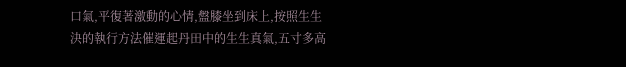口氣,平復著激動的心情,盤膝坐到床上,按照生生決的執行方法催運起丹田中的生生真氣,五寸多高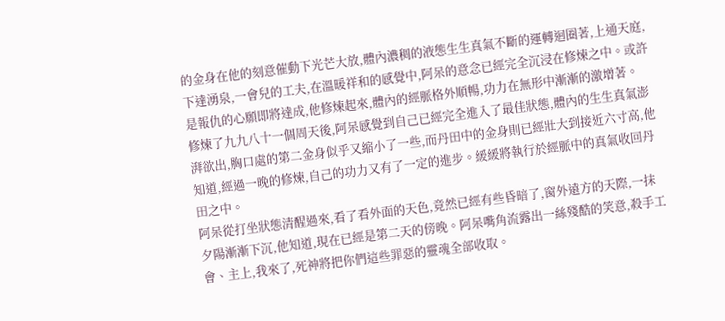的金身在他的刻意催動下光芒大放,體內濃稠的液態生生真氣不斷的運轉迴圈著,上通天庭,下達湧泉,一會兒的工夫,在溫暖祥和的感覺中,阿呆的意念已經完全沉浸在修煉之中。或許是報仇的心願即將達成,他修煉起來,體內的經脈格外順暢,功力在無形中漸漸的激增著。
修煉了九九八十一個周天後,阿呆感覺到自己已經完全進入了最佳狀態,體內的生生真氣澎湃欲出,胸口處的第二金身似乎又縮小了一些,而丹田中的金身則已經壯大到接近六寸高,他知道,經過一晚的修煉,自己的功力又有了一定的進步。緩緩將執行於經脈中的真氣收回丹田之中。
阿呆從打坐狀態清醒過來,看了看外面的天色,竟然已經有些昏暗了,窗外遠方的天際,一抹夕陽漸漸下沉,他知道,現在已經是第二天的傍晚。阿呆嘴角流露出一絲殘酷的笑意,殺手工會、主上,我來了,死神將把你們這些罪惡的靈魂全部收取。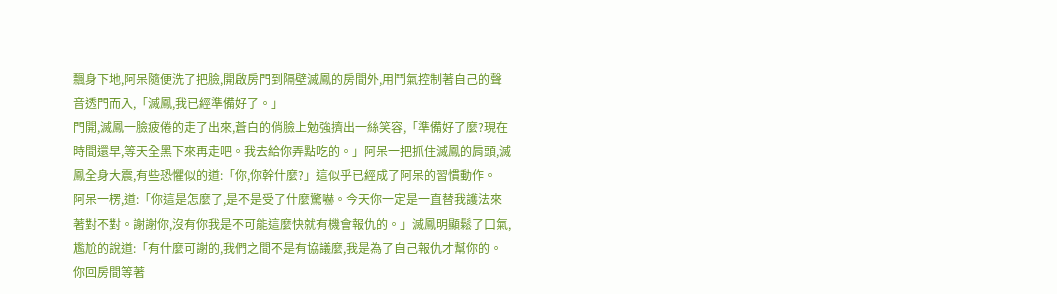飄身下地,阿呆隨便洗了把臉,開啟房門到隔壁滅鳳的房間外,用鬥氣控制著自己的聲音透門而入,「滅鳳,我已經準備好了。」
門開,滅鳳一臉疲倦的走了出來,蒼白的俏臉上勉強擠出一絲笑容,「準備好了麼?現在時間還早,等天全黑下來再走吧。我去給你弄點吃的。」阿呆一把抓住滅鳳的肩頭,滅鳳全身大震,有些恐懼似的道:「你,你幹什麼?」這似乎已經成了阿呆的習慣動作。
阿呆一楞,道:「你這是怎麼了,是不是受了什麼驚嚇。今天你一定是一直替我護法來著對不對。謝謝你,沒有你我是不可能這麼快就有機會報仇的。」滅鳳明顯鬆了口氣,尷尬的說道:「有什麼可謝的,我們之間不是有協議麼,我是為了自己報仇才幫你的。你回房間等著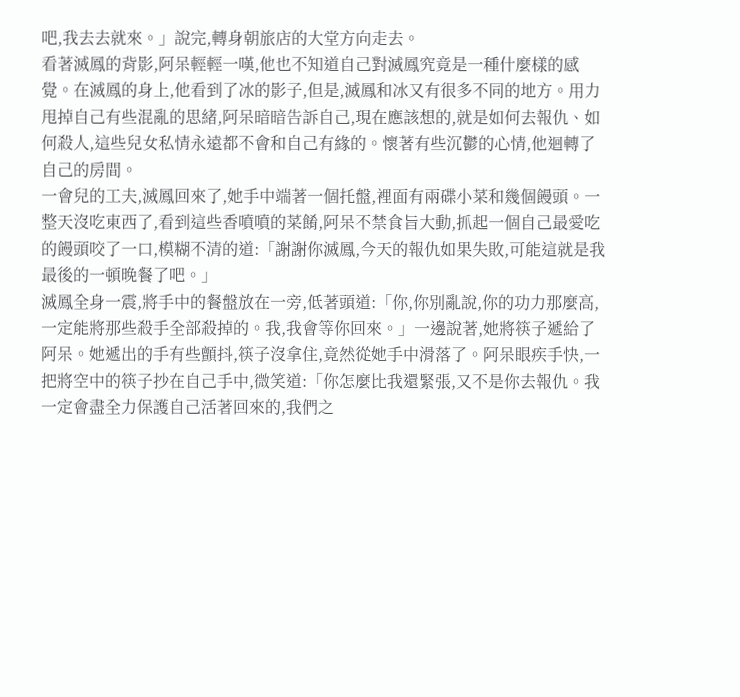吧,我去去就來。」說完,轉身朝旅店的大堂方向走去。
看著滅鳳的背影,阿呆輕輕一嘆,他也不知道自己對滅鳳究竟是一種什麼樣的感覺。在滅鳳的身上,他看到了冰的影子,但是,滅鳳和冰又有很多不同的地方。用力甩掉自己有些混亂的思緒,阿呆暗暗告訴自己,現在應該想的,就是如何去報仇、如何殺人,這些兒女私情永遠都不會和自己有緣的。懷著有些沉鬱的心情,他迴轉了自己的房間。
一會兒的工夫,滅鳳回來了,她手中端著一個托盤,裡面有兩碟小菜和幾個饅頭。一整天沒吃東西了,看到這些香噴噴的菜餚,阿呆不禁食旨大動,抓起一個自己最愛吃的饅頭咬了一口,模糊不清的道:「謝謝你滅鳳,今天的報仇如果失敗,可能這就是我最後的一頓晚餐了吧。」
滅鳳全身一震,將手中的餐盤放在一旁,低著頭道:「你,你別亂說,你的功力那麼高,一定能將那些殺手全部殺掉的。我,我會等你回來。」一邊說著,她將筷子遞給了阿呆。她遞出的手有些顫抖,筷子沒拿住,竟然從她手中滑落了。阿呆眼疾手快,一把將空中的筷子抄在自己手中,微笑道:「你怎麼比我還緊張,又不是你去報仇。我一定會盡全力保護自己活著回來的,我們之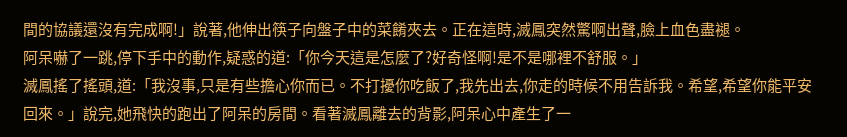間的協議還沒有完成啊!」說著,他伸出筷子向盤子中的菜餚夾去。正在這時,滅鳳突然驚啊出聲,臉上血色盡褪。
阿呆嚇了一跳,停下手中的動作,疑惑的道:「你今天這是怎麼了?好奇怪啊!是不是哪裡不舒服。」
滅鳳搖了搖頭,道:「我沒事,只是有些擔心你而已。不打擾你吃飯了,我先出去,你走的時候不用告訴我。希望,希望你能平安回來。」說完,她飛快的跑出了阿呆的房間。看著滅鳳離去的背影,阿呆心中產生了一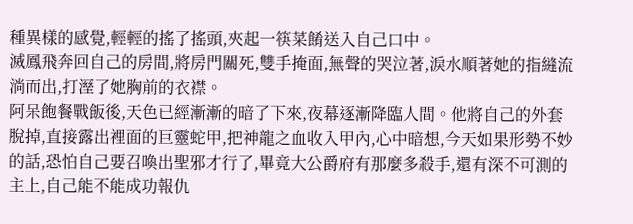種異樣的感覺,輕輕的搖了搖頭,夾起一筷菜餚送入自己口中。
滅鳳飛奔回自己的房間,將房門關死,雙手掩面,無聲的哭泣著,淚水順著她的指縫流淌而出,打溼了她胸前的衣襟。
阿呆飽餐戰飯後,天色已經漸漸的暗了下來,夜幕逐漸降臨人間。他將自己的外套脫掉,直接露出裡面的巨靈蛇甲,把神龍之血收入甲內,心中暗想,今天如果形勢不妙的話,恐怕自己要召喚出聖邪才行了,畢竟大公爵府有那麼多殺手,還有深不可測的主上,自己能不能成功報仇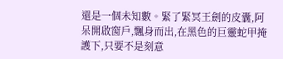還是一個未知數。緊了緊冥王劍的皮囊,阿呆開啟窗戶,飄身而出,在黑色的巨靈蛇甲掩護下,只要不是刻意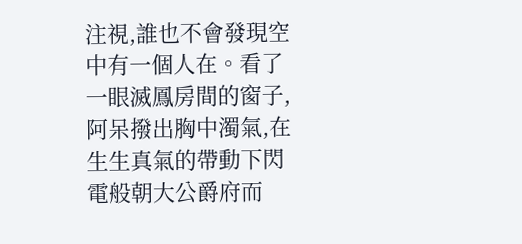注視,誰也不會發現空中有一個人在。看了一眼滅鳳房間的窗子,阿呆撥出胸中濁氣,在生生真氣的帶動下閃電般朝大公爵府而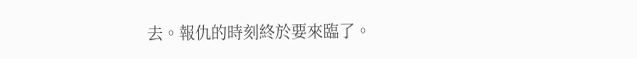去。報仇的時刻終於要來臨了。